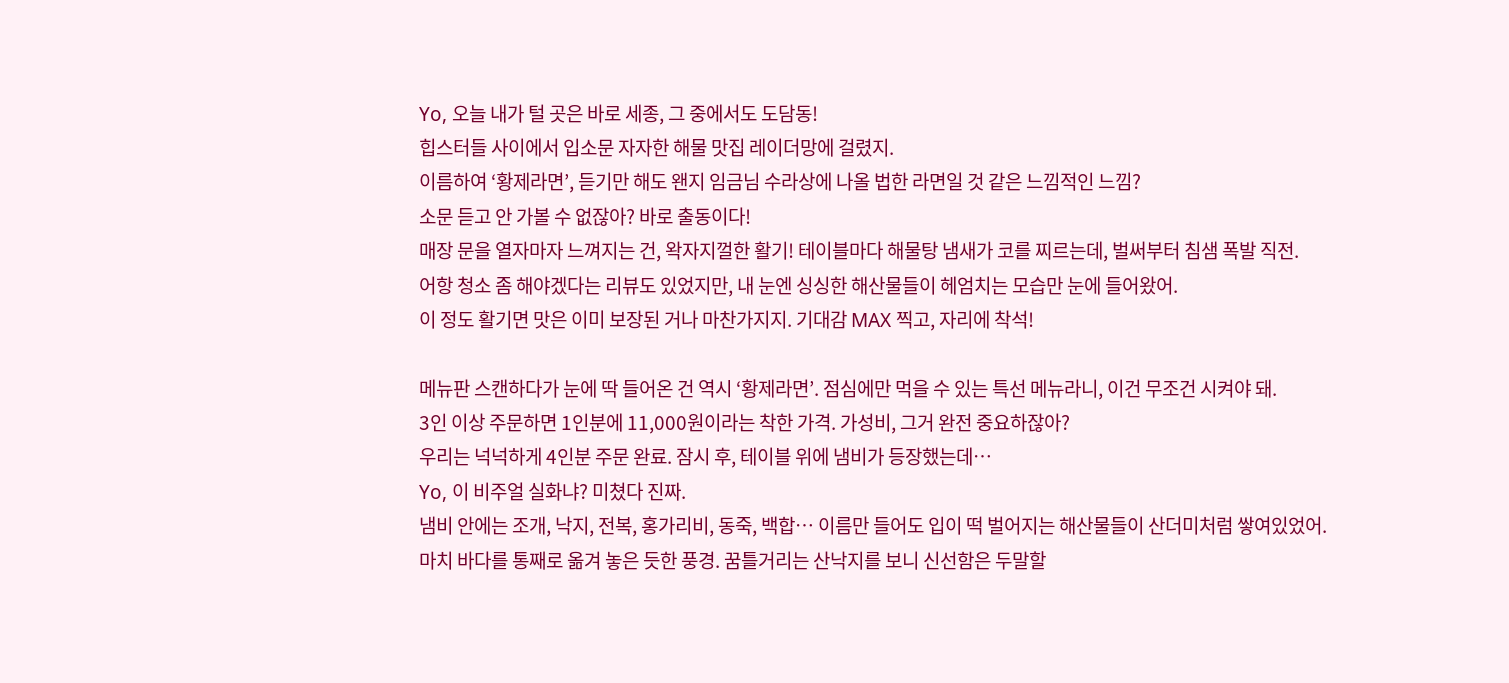Yo, 오늘 내가 털 곳은 바로 세종, 그 중에서도 도담동!
힙스터들 사이에서 입소문 자자한 해물 맛집 레이더망에 걸렸지.
이름하여 ‘황제라면’, 듣기만 해도 왠지 임금님 수라상에 나올 법한 라면일 것 같은 느낌적인 느낌?
소문 듣고 안 가볼 수 없잖아? 바로 출동이다!
매장 문을 열자마자 느껴지는 건, 왁자지껄한 활기! 테이블마다 해물탕 냄새가 코를 찌르는데, 벌써부터 침샘 폭발 직전.
어항 청소 좀 해야겠다는 리뷰도 있었지만, 내 눈엔 싱싱한 해산물들이 헤엄치는 모습만 눈에 들어왔어.
이 정도 활기면 맛은 이미 보장된 거나 마찬가지지. 기대감 MAX 찍고, 자리에 착석!

메뉴판 스캔하다가 눈에 딱 들어온 건 역시 ‘황제라면’. 점심에만 먹을 수 있는 특선 메뉴라니, 이건 무조건 시켜야 돼.
3인 이상 주문하면 1인분에 11,000원이라는 착한 가격. 가성비, 그거 완전 중요하잖아?
우리는 넉넉하게 4인분 주문 완료. 잠시 후, 테이블 위에 냄비가 등장했는데…
Yo, 이 비주얼 실화냐? 미쳤다 진짜.
냄비 안에는 조개, 낙지, 전복, 홍가리비, 동죽, 백합… 이름만 들어도 입이 떡 벌어지는 해산물들이 산더미처럼 쌓여있었어.
마치 바다를 통째로 옮겨 놓은 듯한 풍경. 꿈틀거리는 산낙지를 보니 신선함은 두말할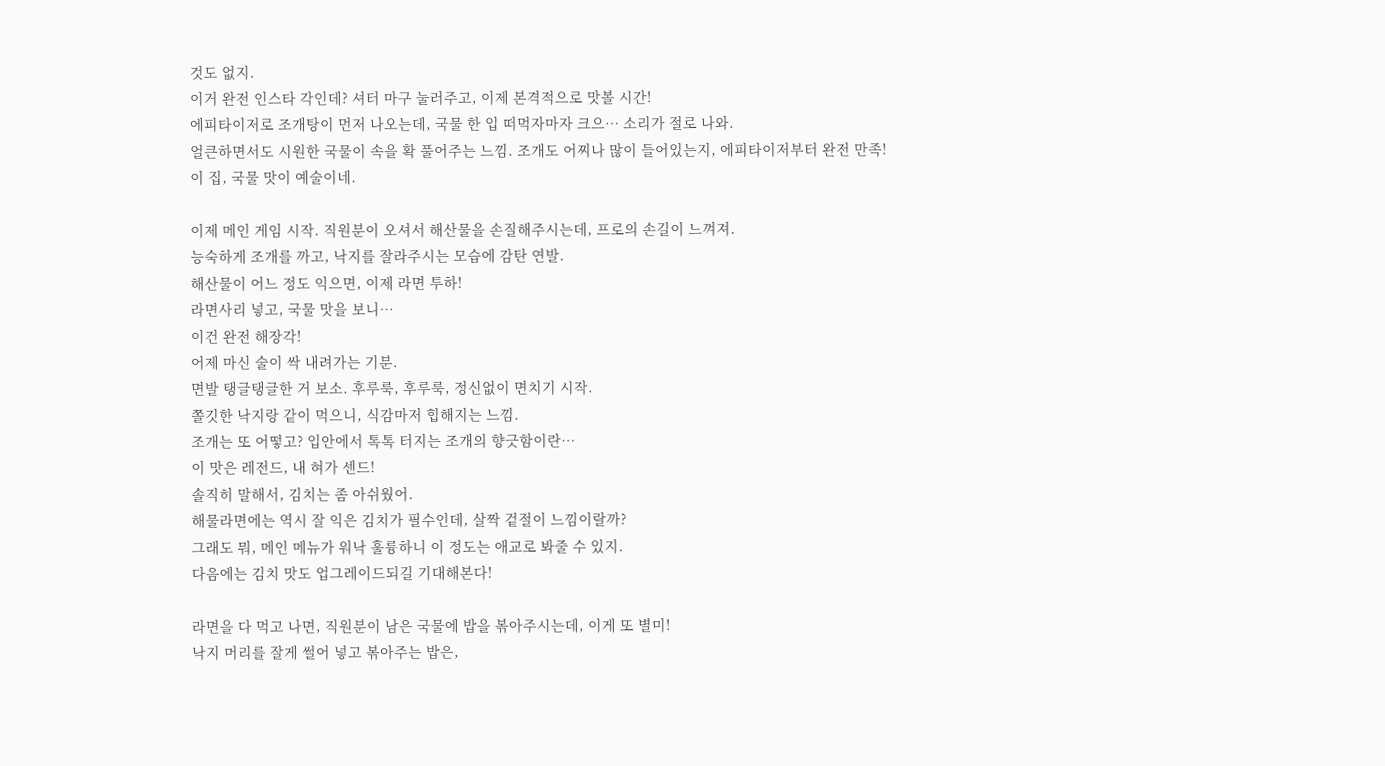것도 없지.
이거 완전 인스타 각인데? 셔터 마구 눌러주고, 이제 본격적으로 맛볼 시간!
에피타이저로 조개탕이 먼저 나오는데, 국물 한 입 떠먹자마자 크으… 소리가 절로 나와.
얼큰하면서도 시원한 국물이 속을 확 풀어주는 느낌. 조개도 어찌나 많이 들어있는지, 에피타이저부터 완전 만족!
이 집, 국물 맛이 예술이네.

이제 메인 게임 시작. 직원분이 오셔서 해산물을 손질해주시는데, 프로의 손길이 느껴져.
능숙하게 조개를 까고, 낙지를 잘라주시는 모습에 감탄 연발.
해산물이 어느 정도 익으면, 이제 라면 투하!
라면사리 넣고, 국물 맛을 보니…
이건 완전 해장각!
어제 마신 술이 싹 내려가는 기분.
면발 탱글탱글한 거 보소. 후루룩, 후루룩, 정신없이 면치기 시작.
쫄깃한 낙지랑 같이 먹으니, 식감마저 힙해지는 느낌.
조개는 또 어떻고? 입안에서 톡톡 터지는 조개의 향긋함이란…
이 맛은 레전드, 내 혀가 센드!
솔직히 말해서, 김치는 좀 아쉬웠어.
해물라면에는 역시 잘 익은 김치가 필수인데, 살짝 겉절이 느낌이랄까?
그래도 뭐, 메인 메뉴가 워낙 훌륭하니 이 정도는 애교로 봐줄 수 있지.
다음에는 김치 맛도 업그레이드되길 기대해본다!

라면을 다 먹고 나면, 직원분이 남은 국물에 밥을 볶아주시는데, 이게 또 별미!
낙지 머리를 잘게 썰어 넣고 볶아주는 밥은,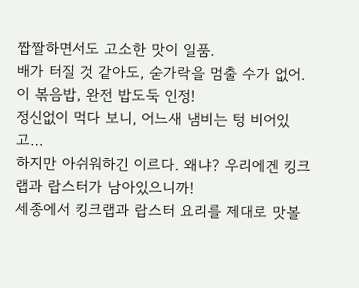짭짤하면서도 고소한 맛이 일품.
배가 터질 것 같아도, 숟가락을 멈출 수가 없어.
이 볶음밥, 완전 밥도둑 인정!
정신없이 먹다 보니, 어느새 냄비는 텅 비어있고…
하지만 아쉬워하긴 이르다. 왜냐? 우리에겐 킹크랩과 랍스터가 남아있으니까!
세종에서 킹크랩과 랍스터 요리를 제대로 맛볼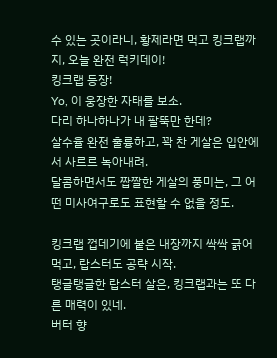수 있는 곳이라니, 황제라면 먹고 킹크랩까지, 오늘 완전 럭키데이!
킹크랩 등장!
Yo, 이 웅장한 자태를 보소.
다리 하나하나가 내 팔뚝만 한데?
살수율 완전 훌륭하고, 꽉 찬 게살은 입안에서 사르르 녹아내려.
달콤하면서도 짭짤한 게살의 풍미는, 그 어떤 미사여구로도 표현할 수 없을 정도.

킹크랩 껍데기에 붙은 내장까지 싹싹 긁어먹고, 랍스터도 공략 시작.
탱글탱글한 랍스터 살은, 킹크랩과는 또 다른 매력이 있네.
버터 향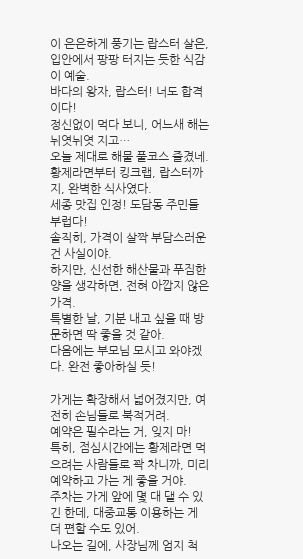이 은은하게 풍기는 랍스터 살은, 입안에서 팡팡 터지는 듯한 식감이 예술.
바다의 왕자, 랍스터! 너도 합격이다!
정신없이 먹다 보니, 어느새 해는 뉘엿뉘엿 지고…
오늘 제대로 해물 풀코스 즐겼네.
황제라면부터 킹크랩, 랍스터까지, 완벽한 식사였다.
세종 맛집 인정! 도담동 주민들 부럽다!
솔직히, 가격이 살짝 부담스러운 건 사실이야.
하지만, 신선한 해산물과 푸짐한 양을 생각하면, 전혀 아깝지 않은 가격.
특별한 날, 기분 내고 싶을 때 방문하면 딱 좋을 것 같아.
다음에는 부모님 모시고 와야겠다. 완전 좋아하실 듯!

가게는 확장해서 넓어졌지만, 여전히 손님들로 북적거려.
예약은 필수라는 거, 잊지 마!
특히, 점심시간에는 황제라면 먹으려는 사람들로 꽉 차니까, 미리 예약하고 가는 게 좋을 거야.
주차는 가게 앞에 몇 대 댈 수 있긴 한데, 대중교통 이용하는 게 더 편할 수도 있어.
나오는 길에, 사장님께 엄지 척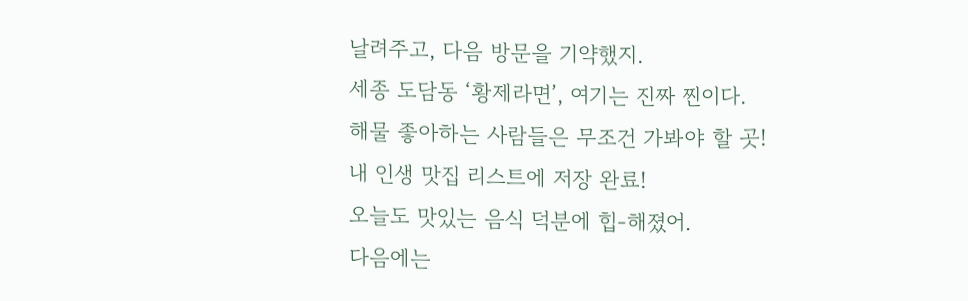날려주고, 다음 방문을 기약했지.
세종 도담동 ‘황제라면’, 여기는 진짜 찐이다.
해물 좋아하는 사람들은 무조건 가봐야 할 곳!
내 인생 맛집 리스트에 저장 완료!
오늘도 맛있는 음식 덕분에 힙-해졌어.
다음에는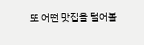또 어떤 맛집을 털어볼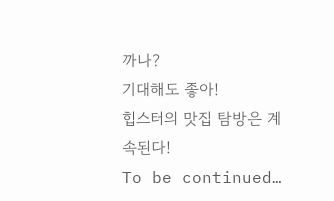까나?
기대해도 좋아!
힙스터의 맛집 탐방은 계속된다!
To be continued…